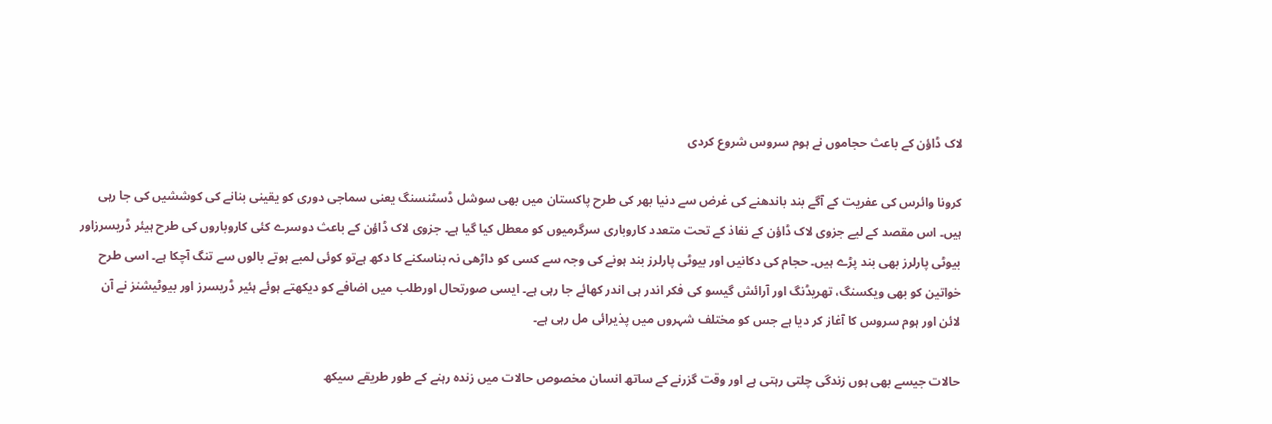لاک ڈاؤن کے باعث حجاموں نے ہوم سروس شروع کردی

کرونا وائرس کی عفریت کے آگے بند باندھنے کی غرض سے دنیا بھر کی طرح پاکستان میں بھی سوشل ڈسٹنسنگ یعنی سماجی دوری کو یقینی بنانے کی کوششیں کی جا رہی ہیں۔ اس مقصد کے لیے جزوی لاک ڈاؤن کے نفاذ کے تحت متعدد کاروباری سرگرمیوں کو معطل کیا گیا ہے۔ جزوی لاک ڈاؤن کے باعث دوسرے کئی کاروباروں کی طرح ہیئر ڈریسرزاور بیوٹی پارلرز بھی بند پڑے ہیں۔ حجام کی دکانیں اور بیوٹی پارلرز بند ہونے کی وجہ سے کسی کو داڑھی نہ بناسکنے کا دکھ ہےتو کوئی لمبے ہوتے بالوں سے تنگ آچکا ہے۔ اسی طرح خواتین کو بھی ویکسنگ، تھریڈنگ اور آرائش گیسو کی فکر اندر ہی اندر کھائے جا رہی ہے۔ ایسی صورتحال اورطلب میں اضافے کو دیکھتے ہوئے ہئیر ڈریسرز اور بیوٹیشنز نے آن لائن اور ہوم سروس کا آغاز کر دیا ہے جس کو مختلف شہروں میں پذیرائی مل رہی ہے۔

حالات جیسے بھی ہوں زندگی چلتی رہتی ہے اور وقت گزرنے کے ساتھ انسان مخصوص حالات میں زندہ رہنے کے طور طریقے سیکھ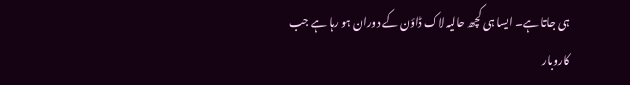ہی جاتا ہے۔ ایسا ہی کچھ حالیہ لاک ڈاؤن کے دوران ہو رہا ہے جب کاروبار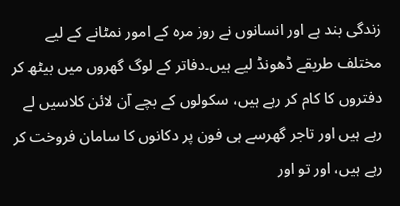زندگی بند ہے اور انسانوں نے روز مرہ کے امور نمٹانے کے لیے مختلف طریقے ڈھونڈ لیے ہیں۔دفاتر کے لوگ گھروں میں بیٹھ کر دفتروں کا کام کر رہے ہیں، سکولوں کے بچے آن لائن کلاسیں لے رہے ہیں اور تاجر گھرسے ہی فون پر دکانوں کا سامان فروخت کر رہے ہیں، اور تو اور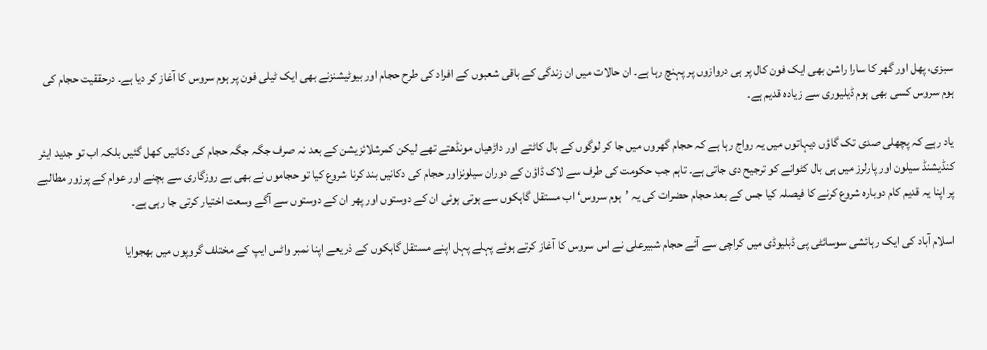سبزی، پھل اور گھر کا سارا راشن بھی ایک فون کال پر ہی دروازوں پر پہنچ رہا ہے۔ ان حالات میں ان زندگی کے باقی شعبوں کے افراد کی طرح حجام اور بیوٹیشنزنے بھی ایک ٹیلی فون پر ہوم سروس کا آغاز کر دیا ہے۔ درحققیت حجام کی ہوم سروس کسی بھی ہوم ڈیلیوری سے زیادہ قدیم ہے۔

یاد رہے کہ پچھلی صدی تک گاؤں دیہاتوں میں یہ رواج رہا ہے کہ حجام گھروں میں جا کر لوگوں کے بال کاٹتے اور داڑھیاں مونڈھتے تھے لیکن کمرشلائزیشن کے بعد نہ صرف جگہ جگہ حجام کی دکانیں کھل گئیں بلکہ اب تو جدید ایئر کنڈیشنڈ سیلون اور پارلرز میں ہی بال کٹوانے کو ترجیح دی جاتی ہے۔ تاہم جب حکومت کی طرف سے لاک ڈاؤن کے دوران سیلونزاور حجام کی دکانیں بند کرنا شروع کیا تو حجاموں نے بھی بے روزگاری سے بچنے اور عوام کے پرزور مطالبے پر اپنا یہ قدیم کام دوبارہ شروع کرنے کا فیصلہ کیا جس کے بعد حجام حضرات کی یہ ’ہوم سروس‘ اب مستقل گاہکوں سے ہوتی ہوئی ان کے دوستوں اور پھر ان کے دوستوں سے آگے وسعت اختیار کرتی جا رہی ہے۔

اسلام آباد کی ایک رہائشی سوسائٹی پی ڈبلیوڈی میں کراچی سے آئے حجام شبیرعلی نے اس سروس کا آغاز کرتے ہوئے پہلے پہل اپنے مستقل گاہکوں کے ذریعے اپنا نمبر واٹس ایپ کے مختلف گروپوں میں بھجوایا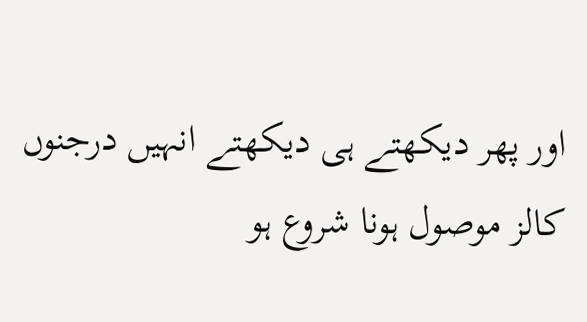اور پھر دیکھتے ہی دیکھتے انہیں درجنوں کالز موصول ہونا شروع ہو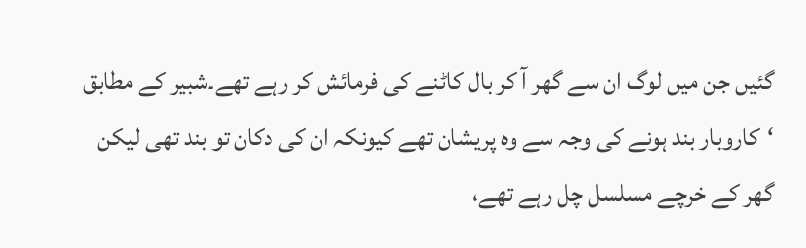گئیں جن میں لوگ ان سے گھر آ کر بال کاٹنے کی فرمائش کر رہے تھے۔شبیر کے مطابق ‘کاروبار بند ہونے کی وجہ سے وہ پریشان تھے کیونکہ ان کی دکان تو بند تھی لیکن گھر کے خرچے مسلسل چل رہے تھے،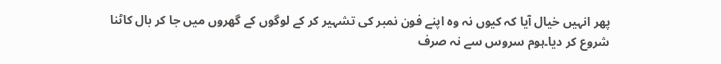پھر انہیں خیال آیا کہ کیوں نہ وہ اپنے فون نمبر کی تشہیر کر کے لوگوں کے گھروں میں جا کر بال کاٹنا شروع کر دیا۔ہوم سروس سے نہ صرف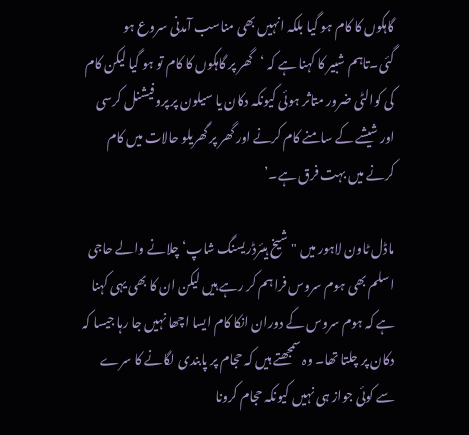گاہکوں کا کام ہو گیا بلکہ انہیں بھی مناسب آمدنی سروع ہو گئی۔تاہم شبیر کا کہنا ہے کہ ‘گھر پر گاہکوں کا کام تو ہو گیا لیکن کام کی کوالٹی ضرور متاثر ہوئی کیونکہ دکان یا سیلون پر پروفیشنل کرسی اور شیشے کے سامنے کام کرنے اور گھر پر گھریلو حالات میں کام کرنے میں بہت فرق ہے۔’

ماڈل ٹاون لاہور میں "شیخ ہیئرڈریسنگ شاپ‘ چلانے والے حاجی اسلم بھی ہوم سروس فراہم کر رہے ہیں لیکن ان کا بھی یہی کہنا ہے کہ ہوم سروس کے دوران انکا کام ایسا اچھا نہیں جا رہا جیسا کہ دکان پر چلتا تھا۔ وہ سمجھتے ہیں کہ حجام پر پابندی لگانے کا سرے سے کوئی جواز ہی نہیں کیونکہ حجام کرونا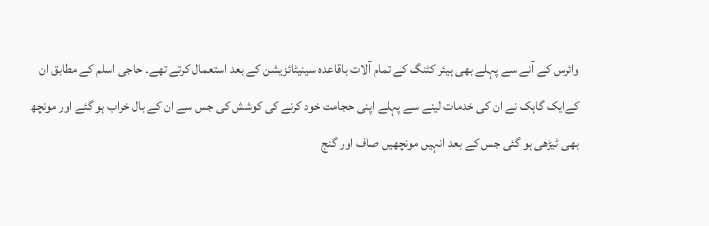وائرس کے آنے سے پہلے بھی ہیئر کٹنگ کے تمام آلات باقاعدہ سینیٹائزیشن کے بعد استعمال کرتے تھے۔ حاجی اسلم کے مطابق ان کےایک گاہک نے ان کی خدمات لینے سے پہلے اپنی حجامت خود کرنے کی کوشش کی جس سے ان کے بال خراب ہو گئے اور مونچھ بھی ٹیڑھی ہو گئی جس کے بعد انہیں مونچھیں صاف اور گنج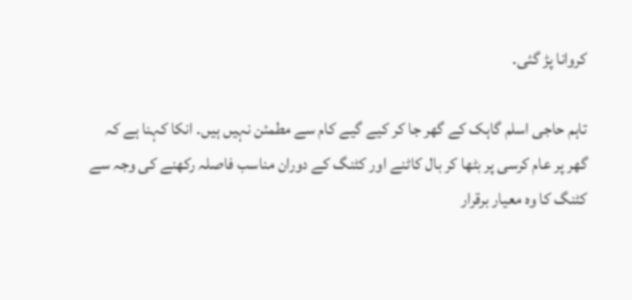کروانا پڑ گئی۔

تاہم حاجی اسلم گاہک کے گھر جا کر کیے گیے کام سے مطمئن نہیں ہیں۔ انکا کہنا ہے کہ گھر پر عام کرسی پر بٹھا کر بال کاٹنے اور کٹنگ کے دوران مناسب فاصلہ رکھنے کی وجہ سے کٹنگ کا وہ معیار برقرار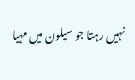نہیں رہتا جو سیلون میں مہیا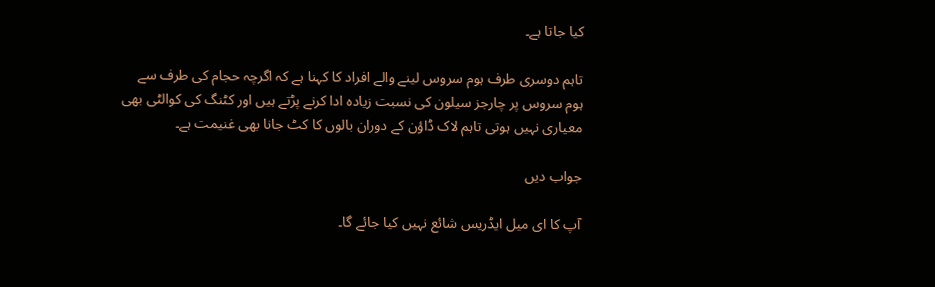کیا جاتا ہے۔

تاہم دوسری طرف ہوم سروس لینے والے افراد کا کہنا ہے کہ اگرچہ حجام کی طرف سے ہوم سروس پر چارجز سیلون کی نسبت زیادہ ادا کرنے پڑتے ہیں اور کٹنگ کی کوالٹی بھی معیاری نہیں ہوتی تاہم لاک ڈاؤن کے دوران بالوں کا کٹ جانا بھی غنیمت ہے۔

جواب دیں

آپ کا ای میل ایڈریس شائع نہیں کیا جائے گا۔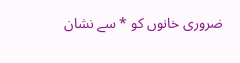ضروری خانوں کو * سے نشان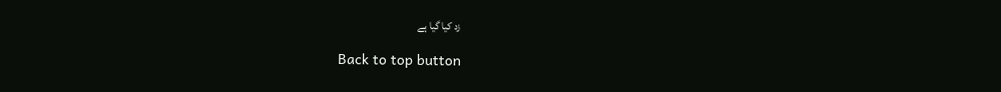زد کیا گیا ہے

Back to top button